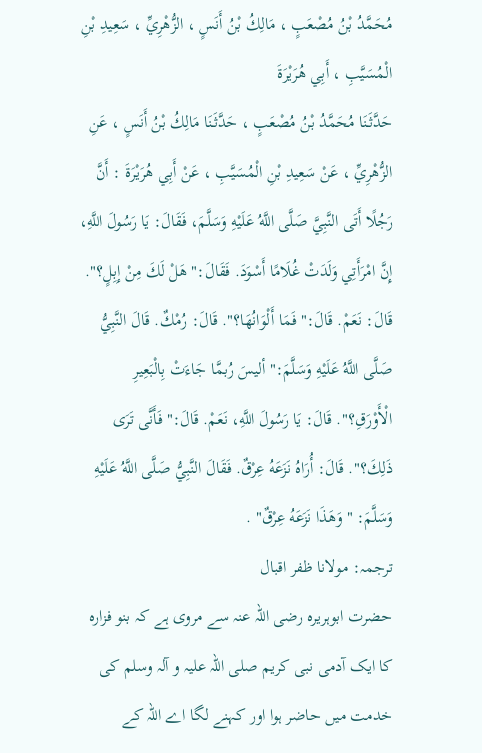مُحَمَّدُ بْنُ مُصْعَبٍ ، مَالِكُ بْنُ أَنَسٍ ، الزُّهْرِيِّ ، سَعِيدِ بْنِ الْمُسَيَّبِ ، أَبِي هُرَيْرَةَ
حَدَّثَنَا مُحَمَّدُ بْنُ مُصْعَبٍ ، حَدَّثَنَا مَالِكُ بْنُ أَنَسٍ ، عَنِ الزُّهْرِيِّ ، عَنْ سَعِيدِ بْنِ الْمُسَيَّبِ ، عَنْ أَبِي هُرَيْرَةَ : أَنَّ رَجُلًا أَتَى النَّبِيَّ صَلَّى اللَّهُ عَلَيْهِ وَسَلَّمَ، فَقَالَ: يَا رَسُولَ اللَّهِ، إِنَّ امْرَأَتِي وَلَدَتْ غُلَامًا أَسْوَدَ. فَقَالَ:" هَلْ لَكَ مِنْ إِبِلٍ؟". قَالَ: نَعَمْ. قَالَ:" فَمَا أَلْوَانُهَا؟". قَالَ: رُمْكٌ. قَالَ النَّبِيُّ صَلَّى اللَّهُ عَلَيْهِ وَسَلَّمَ:" أليسَ رُبمَّا جَاءَتْ بِالْبَعِيرِ الْأَوْرَقِ؟". قَالَ: يَا رَسُولَ اللَّهِ، نَعَمْ. قَالَ:" فَأَنَّى تَرَى ذَلِكَ؟". قَالَ: أُرَاهُ نَزَعَهُ عِرْقٌ. فَقَالَ النَّبِيُّ صَلَّى اللَّهُ عَلَيْهِ وَسَلَّمَ: " وَهَذَا نَزَعَهُ عِرْقٌ" .
ترجمہ: مولانا ظفر اقبال
حضرت ابوہریرہ رضی اللہ عنہ سے مروی ہے کہ بنو فزارہ کا ایک آدمی نبی کریم صلی اللہ علیہ و آلہ وسلم کی خدمت میں حاضر ہوا اور کہنے لگا اے اللہ کے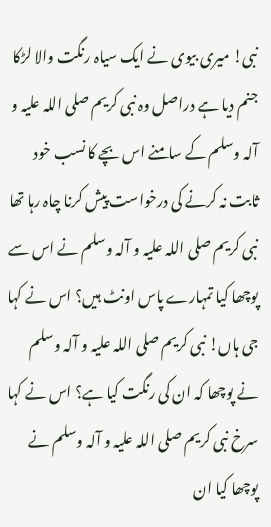نبی! میری بیوی نے ایک سیاہ رنگت والا لڑکا جنم دیا ہے دراصل وہ نبی کریم صلی اللہ علیہ و آلہ وسلم کے سامنے اس بچے کا نسب خود ثابت نہ کرنے کی درخواست پیش کرنا چاہ رہا تھا نبی کریم صلی اللہ علیہ و آلہ وسلم نے اس سے پوچھا کیا تمہارے پاس اونٹ ہیں؟ اس نے کہا جی ہاں! نبی کریم صلی اللہ علیہ و آلہ وسلم نے پوچھا کہ ان کی رنگت کیا ہے؟ اس نے کہا سرخ نبی کریم صلی اللہ علیہ و آلہ وسلم نے پوچھا کیا ان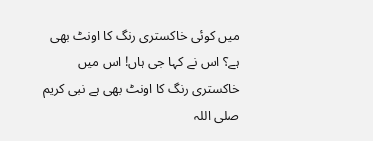میں کوئی خاکستری رنگ کا اونٹ بھی ہے؟ اس نے کہا جی ہاں! اس میں خاکستری رنگ کا اونٹ بھی ہے نبی کریم صلی اللہ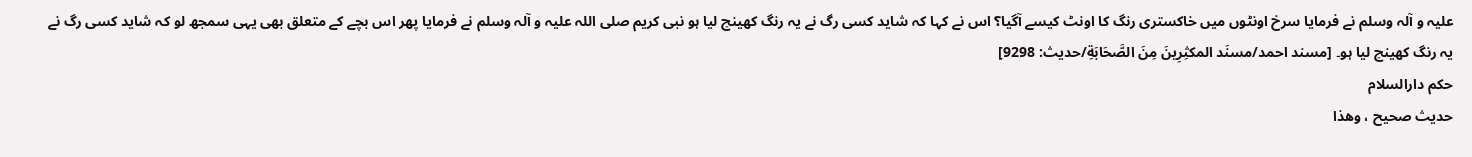علیہ و آلہ وسلم نے فرمایا سرخ اونٹوں میں خاکستری رنگ کا اونٹ کیسے آگیا؟ اس نے کہا کہ شاید کسی رگ نے یہ رنگ کھینچ لیا ہو نبی کریم صلی اللہ علیہ و آلہ وسلم نے فرمایا پھر اس بچے کے متعلق بھی یہی سمجھ لو کہ شاید کسی رگ نے یہ رنگ کھینچ لیا ہو۔ [مسند احمد/مسنَد المكثِرِینَ مِنَ الصَّحَابَةِ/حدیث: 9298]
حکم دارالسلام
حدیث صحیح ، وھذا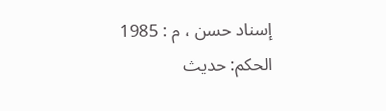إسناد حسن ، م : 1985
الحكم: حدیث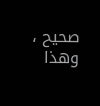صحیح ، وھذا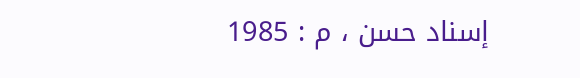إسناد حسن ، م : 1985